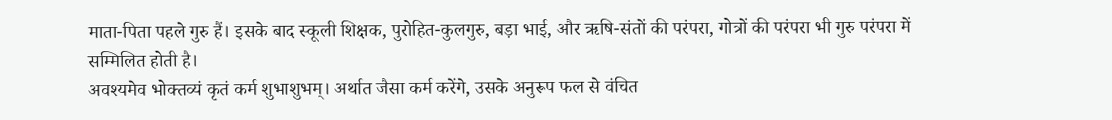माता-पिता पहले गुरु हैं। इसके बाद स्कूली शिक्षक, पुरोहित-कुलगुरु, बड़ा भाई, और ऋषि-संतों की परंपरा, गोत्रों की परंपरा भी गुरु परंपरा में सम्मिलित होती है।
अवश्यमेव भोक्तव्यं कृतं कर्म शुभाशुभम्। अर्थात जैसा कर्म करेंगे, उसके अनुरूप फल से वंचित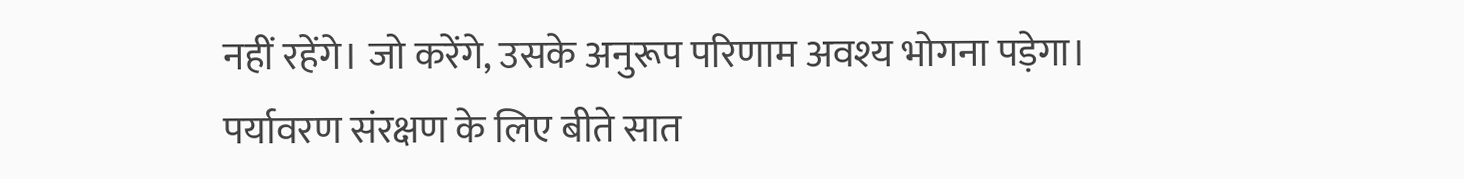नहीं रहेंगे। जो करेंगे, उसके अनुरूप परिणाम अवश्य भोगना पड़ेगा।
पर्यावरण संरक्षण के लिए बीते सात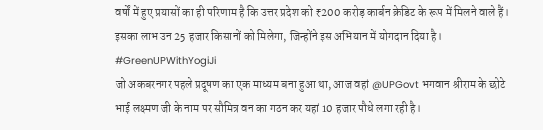वर्षों में हुए प्रयासों का ही परिणाम है कि उत्तर प्रदेश को ₹200 करोड़ कार्बन क्रेडिट के रूप में मिलने वाले हैं। इसका लाभ उन 25 हजार किसानों को मिलेगा, जिन्होंने इस अभियान में योगदान दिया है। #GreenUPWithYogiJi
जो अकबरनगर पहले प्रदूषण का एक माध्यम बना हुआ था, आज वहां @UPGovt भगवान श्रीराम के छोटे भाई लक्ष्मण जी के नाम पर सौमित्र वन का गठन कर यहां 10 हजार पौधे लगा रही है।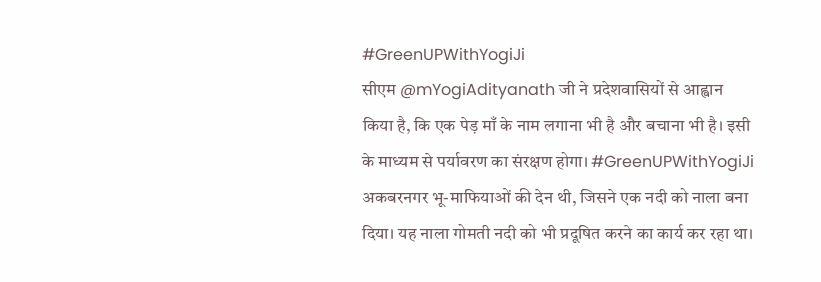#GreenUPWithYogiJi
सीएम @mYogiAdityanath जी ने प्रदेशवासियों से आह्वान किया है, कि एक पेड़ माँ के नाम लगाना भी है और बचाना भी है। इसी के माध्यम से पर्यावरण का संरक्षण होगा। #GreenUPWithYogiJi
अकबरनगर भू-माफियाओं की देन थी, जिसने एक नदी को नाला बना दिया। यह नाला गोमती नदी को भी प्रदूषित करने का कार्य कर रहा था।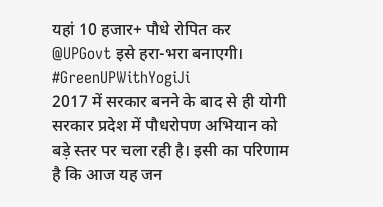यहां 10 हजार+ पौधे रोपित कर @UPGovt इसे हरा-भरा बनाएगी। #GreenUPWithYogiJi
2017 में सरकार बनने के बाद से ही योगी सरकार प्रदेश में पौधरोपण अभियान को बड़े स्तर पर चला रही है। इसी का परिणाम है कि आज यह जन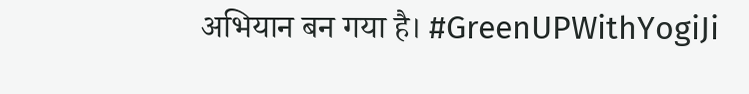अभियान बन गया है। #GreenUPWithYogiJi